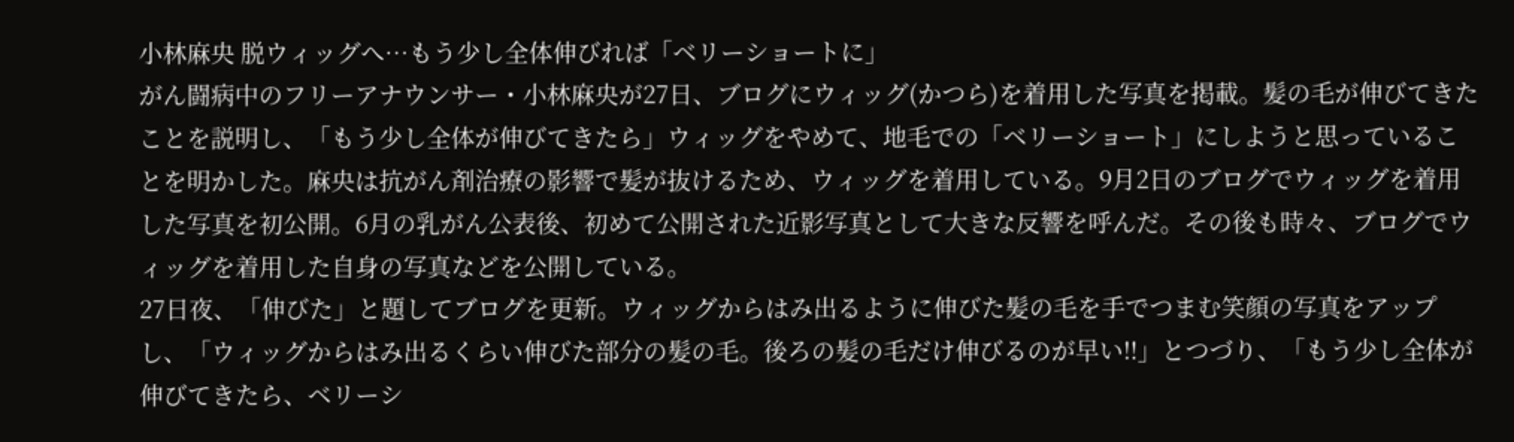小林麻央 脱ウィッグへ…もう少し全体伸びれば「ベリーショートに」
がん闘病中のフリーアナウンサー・小林麻央が27日、ブログにウィッグ(かつら)を着用した写真を掲載。髪の毛が伸びてきたことを説明し、「もう少し全体が伸びてきたら」ウィッグをやめて、地毛での「ベリーショート」にしようと思っていることを明かした。麻央は抗がん剤治療の影響で髪が抜けるため、ウィッグを着用している。9月2日のブログでウィッグを着用した写真を初公開。6月の乳がん公表後、初めて公開された近影写真として大きな反響を呼んだ。その後も時々、ブログでウィッグを着用した自身の写真などを公開している。
27日夜、「伸びた」と題してブログを更新。ウィッグからはみ出るように伸びた髪の毛を手でつまむ笑顔の写真をアップし、「ウィッグからはみ出るくらい伸びた部分の髪の毛。後ろの髪の毛だけ伸びるのが早い!!」とつづり、「もう少し全体が伸びてきたら、ベリーシ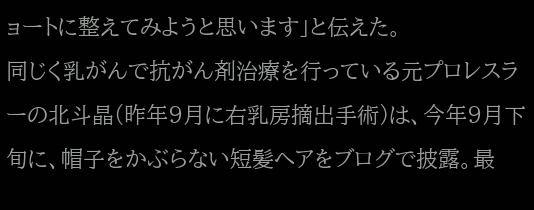ョートに整えてみようと思います」と伝えた。
同じく乳がんで抗がん剤治療を行っている元プロレスラーの北斗晶(昨年9月に右乳房摘出手術)は、今年9月下旬に、帽子をかぶらない短髪へアをブログで披露。最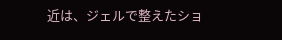近は、ジェルで整えたショ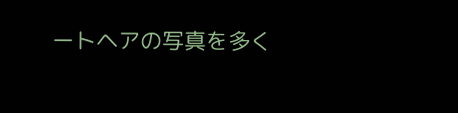ートヘアの写真を多く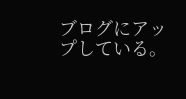ブログにアップしている。